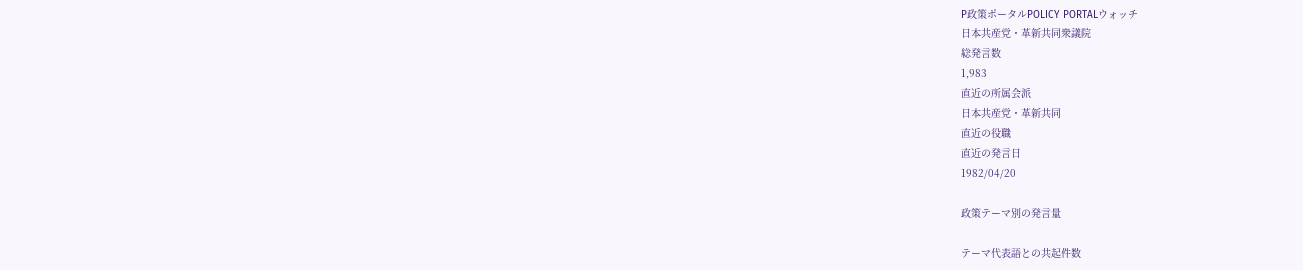P政策ポータルPOLICY PORTALウォッチ
日本共産党・革新共同衆議院
総発言数
1,983
直近の所属会派
日本共産党・革新共同
直近の役職
直近の発言日
1982/04/20

政策テーマ別の発言量

テーマ代表語との共起件数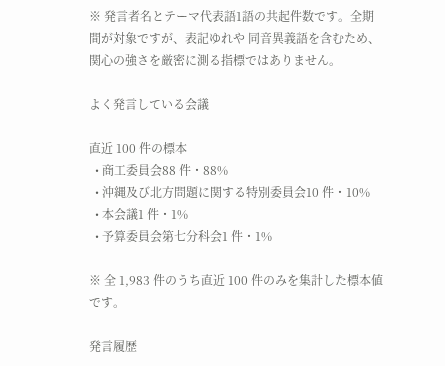※ 発言者名とテーマ代表語1語の共起件数です。全期間が対象ですが、表記ゆれや 同音異義語を含むため、関心の強さを厳密に測る指標ではありません。

よく発言している会議

直近 100 件の標本
  • 商工委員会88 件・88%
  • 沖縄及び北方問題に関する特別委員会10 件・10%
  • 本会議1 件・1%
  • 予算委員会第七分科会1 件・1%

※ 全 1,983 件のうち直近 100 件のみを集計した標本値です。

発言履歴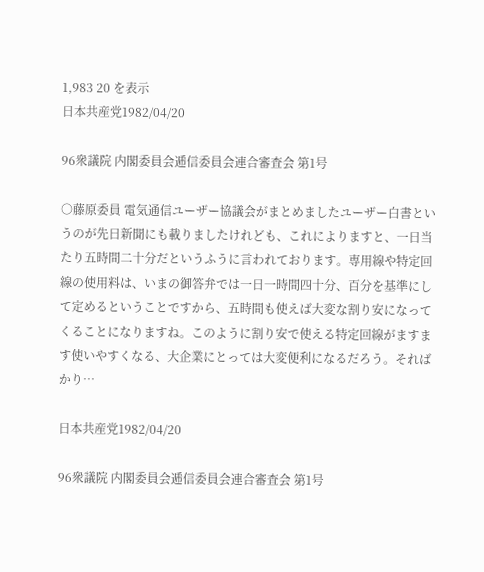1,983 20 を表示
日本共産党1982/04/20

96衆議院 内閣委員会逓信委員会連合審査会 第1号

○藤原委員 電気通信ユーザー協議会がまとめましたユーザー白書というのが先日新聞にも載りましたけれども、これによりますと、一日当たり五時間二十分だというふうに言われております。専用線や特定回線の使用料は、いまの御答弁では一日一時間四十分、百分を基準にして定めるということですから、五時間も使えば大変な割り安になってくることになりますね。このように割り安で使える特定回線がますます使いやすくなる、大企業にとっては大変便利になるだろう。そればかり…

日本共産党1982/04/20

96衆議院 内閣委員会逓信委員会連合審査会 第1号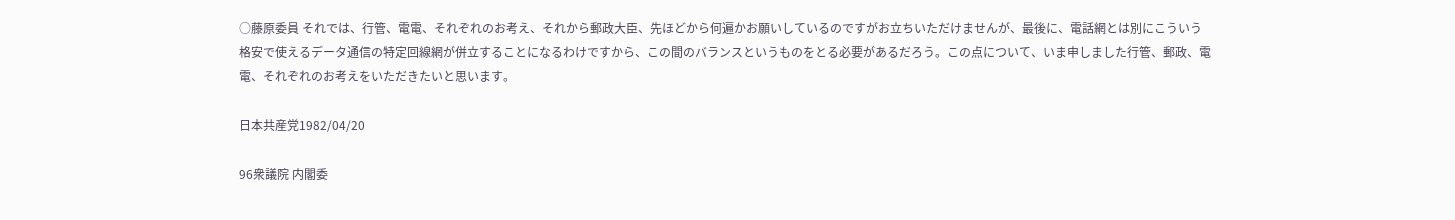○藤原委員 それでは、行管、電電、それぞれのお考え、それから郵政大臣、先ほどから何遍かお願いしているのですがお立ちいただけませんが、最後に、電話網とは別にこういう格安で使えるデータ通信の特定回線網が併立することになるわけですから、この間のバランスというものをとる必要があるだろう。この点について、いま申しました行管、郵政、電電、それぞれのお考えをいただきたいと思います。

日本共産党1982/04/20

96衆議院 内閣委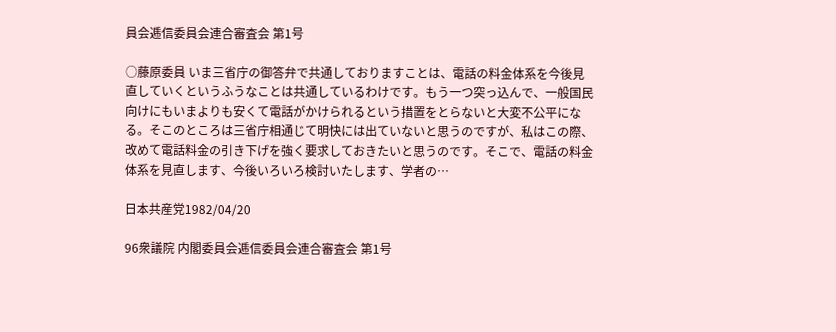員会逓信委員会連合審査会 第1号

○藤原委員 いま三省庁の御答弁で共通しておりますことは、電話の料金体系を今後見直していくというふうなことは共通しているわけです。もう一つ突っ込んで、一般国民向けにもいまよりも安くて電話がかけられるという措置をとらないと大変不公平になる。そこのところは三省庁相通じて明快には出ていないと思うのですが、私はこの際、改めて電話料金の引き下げを強く要求しておきたいと思うのです。そこで、電話の料金体系を見直します、今後いろいろ検討いたします、学者の…

日本共産党1982/04/20

96衆議院 内閣委員会逓信委員会連合審査会 第1号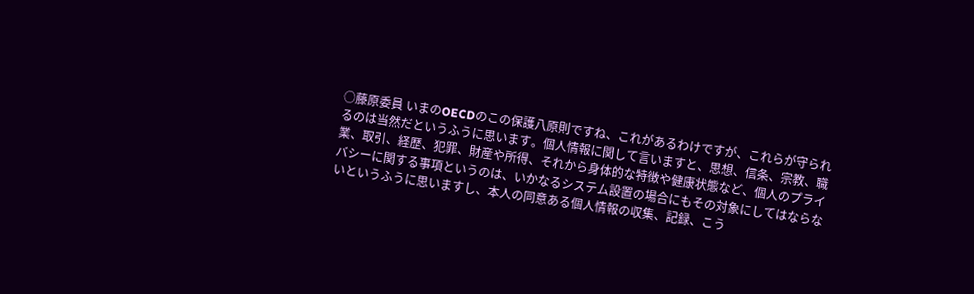○藤原委員 いまのOECDのこの保護八原則ですね、これがあるわけですが、これらが守られるのは当然だというふうに思います。個人情報に関して言いますと、思想、信条、宗教、職業、取引、経歴、犯罪、財産や所得、それから身体的な特徴や健康状態など、個人のプライバシーに関する事項というのは、いかなるシステム設置の場合にもその対象にしてはならないというふうに思いますし、本人の同意ある個人情報の収集、記録、こう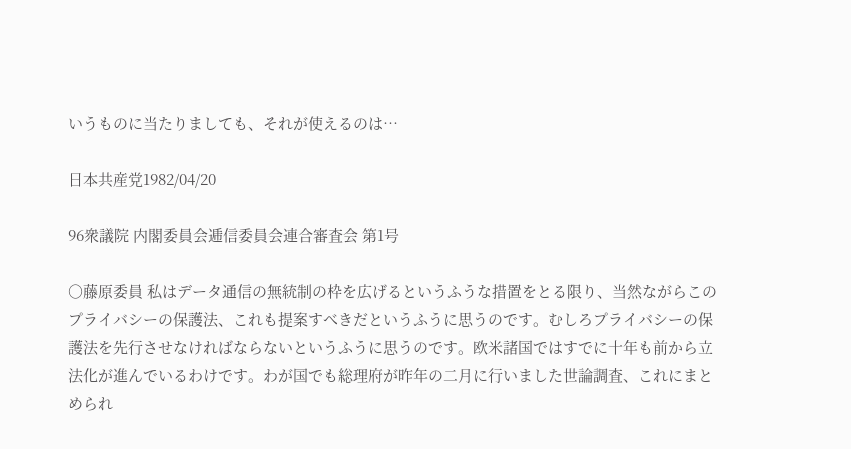いうものに当たりましても、それが使えるのは…

日本共産党1982/04/20

96衆議院 内閣委員会逓信委員会連合審査会 第1号

○藤原委員 私はデータ通信の無統制の枠を広げるというふうな措置をとる限り、当然ながらこのプライバシーの保護法、これも提案すべきだというふうに思うのです。むしろプライバシーの保護法を先行させなければならないというふうに思うのです。欧米諸国ではすでに十年も前から立法化が進んでいるわけです。わが国でも総理府が昨年の二月に行いました世論調査、これにまとめられ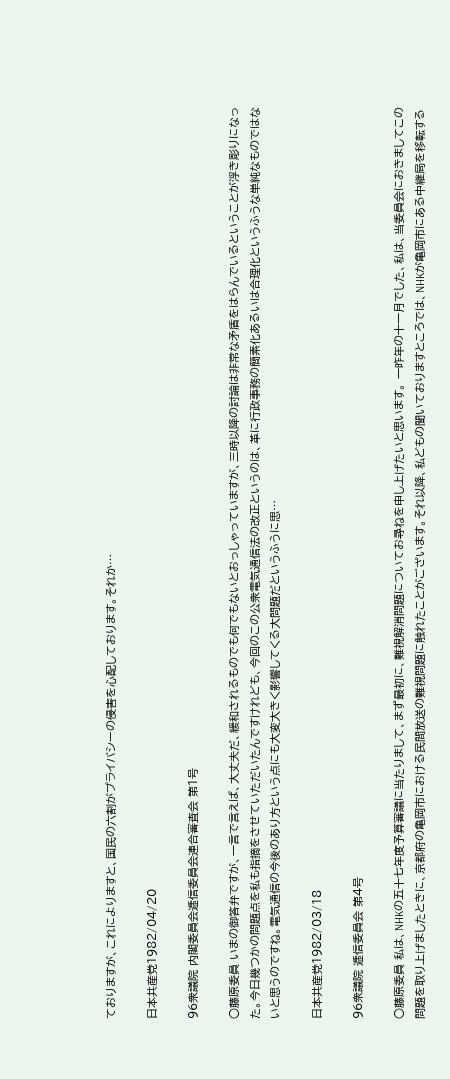ておりますが、これによりますと、国民の六割がプライバシーの侵害を心配しております。それか…

日本共産党1982/04/20

96衆議院 内閣委員会逓信委員会連合審査会 第1号

○藤原委員 いまの御答弁ですが、一言で言えば、大丈夫だ、緩和されるものでも何でもないとおっしゃっていますが、三時以降の討論は非常な矛盾をはらんでいるということが浮き彫りになった。今日幾つかの問題点を私も指摘をさせていただいたんですけれども、今回のこの公衆電気通信法の改正というのは、革に行政事務の簡素化あるいは合理化というふうな単純なものではないと思うのですね。電気通信の今後のあり方という点にも大変大きく影響してくる大問題だというふうに思…

日本共産党1982/03/18

96衆議院 逓信委員会 第4号

○藤原委員 私は、NHKの五十七年度予算審議に当たりまして、まず最初に、難視解消問題についてお尋ねを申し上げたいと思います。 一昨年の十一月でした、私は、当委員会におきましてこの問題を取り上げましたときに、京都府の亀岡市における民間放送の難視問題に触れたことがございます。それ以降、私どもの聞いておりますところでは、NHKが亀岡市にある中継局を移転する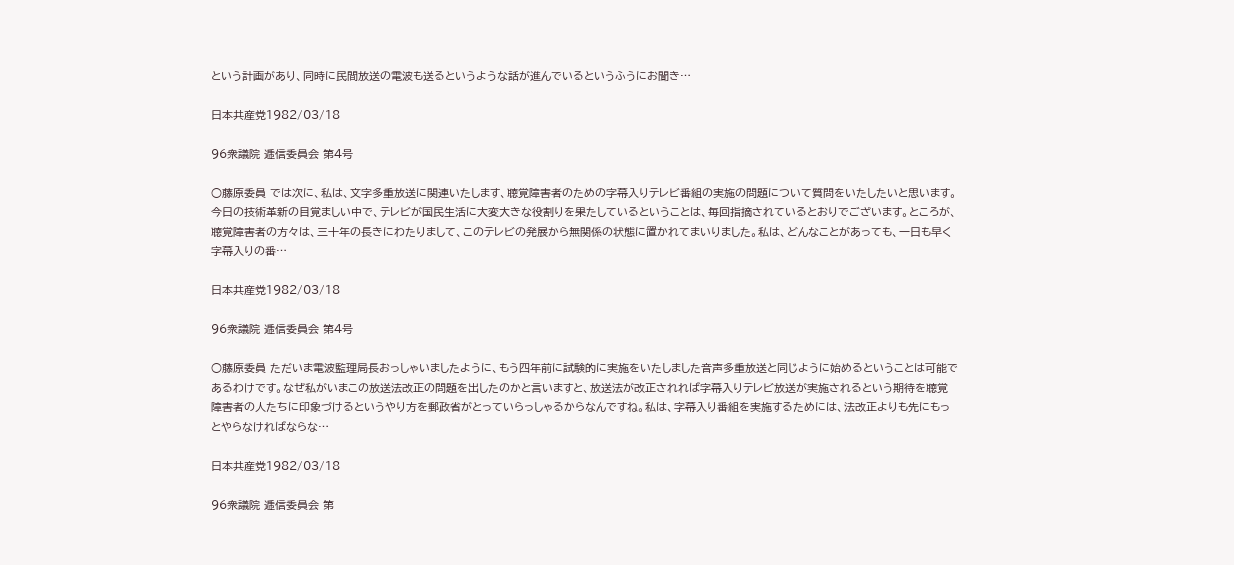という計画があり、同時に民間放送の電波も送るというような話が進んでいるというふうにお聞き…

日本共産党1982/03/18

96衆議院 逓信委員会 第4号

○藤原委員 では次に、私は、文字多重放送に関連いたします、聴覚障害者のための字幕入りテレビ番組の実施の問題について質問をいたしたいと思います。 今日の技術革新の目覚ましい中で、テレビが国民生活に大変大きな役割りを果たしているということは、毎回指摘されているとおりでございます。ところが、聴覚障害者の方々は、三十年の長きにわたりまして、このテレビの発展から無関係の状態に置かれてまいりました。私は、どんなことがあっても、一日も早く字幕入りの番…

日本共産党1982/03/18

96衆議院 逓信委員会 第4号

○藤原委員 ただいま電波監理局長おっしゃいましたように、もう四年前に試験的に実施をいたしました音声多重放送と同じように始めるということは可能であるわけです。なぜ私がいまこの放送法改正の問題を出したのかと言いますと、放送法が改正されれば字幕入りテレビ放送が実施されるという期待を聴覚障害者の人たちに印象づけるというやり方を郵政省がとっていらっしゃるからなんですね。私は、字幕入り番組を実施するためには、法改正よりも先にもっとやらなければならな…

日本共産党1982/03/18

96衆議院 逓信委員会 第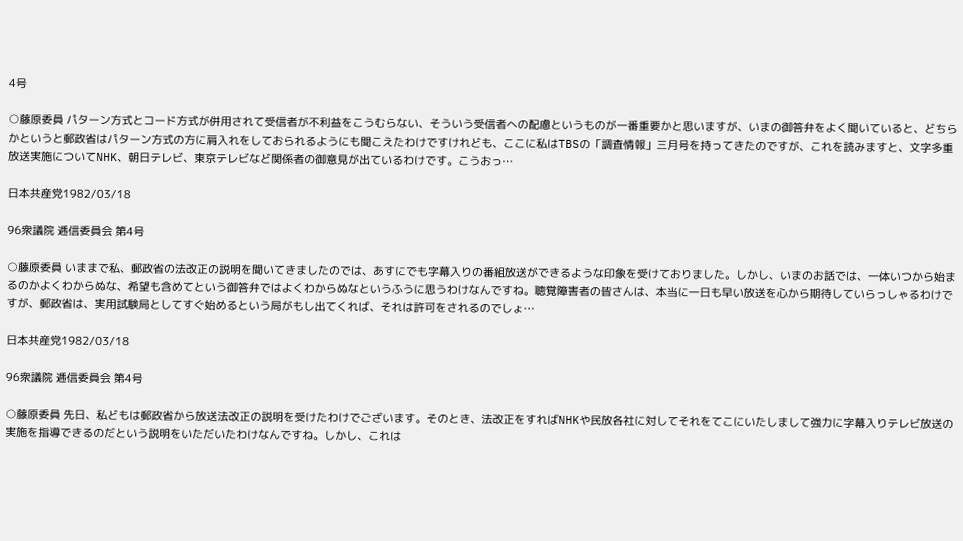4号

○藤原委員 パターン方式とコード方式が併用されて受信者が不利益をこうむらない、そういう受信者への配慮というものが一番重要かと思いますが、いまの御答弁をよく聞いていると、どちらかというと郵政省はパターン方式の方に肩入れをしておられるようにも聞こえたわけですけれども、ここに私はTBSの「調査情報」三月号を持ってきたのですが、これを読みますと、文字多重放送実施についてNHK、朝日テレビ、東京テレビなど関係者の御意見が出ているわけです。こうおっ…

日本共産党1982/03/18

96衆議院 逓信委員会 第4号

○藤原委員 いままで私、郵政省の法改正の説明を聞いてきましたのでは、あすにでも字幕入りの番組放送ができるような印象を受けておりました。しかし、いまのお話では、一体いつから始まるのかよくわからぬな、希望も含めてという御答弁ではよくわからぬなというふうに思うわけなんですね。聴覚障害者の皆さんは、本当に一日も早い放送を心から期待していらっしゃるわけですが、郵政省は、実用試験局としてすぐ始めるという局がもし出てくれば、それは許可をされるのでしょ…

日本共産党1982/03/18

96衆議院 逓信委員会 第4号

○藤原委員 先日、私どもは郵政省から放送法改正の説明を受けたわけでございます。そのとき、法改正をすればNHKや民放各社に対してそれをてこにいたしまして強力に字幕入りテレビ放送の実施を指導できるのだという説明をいただいたわけなんですね。しかし、これは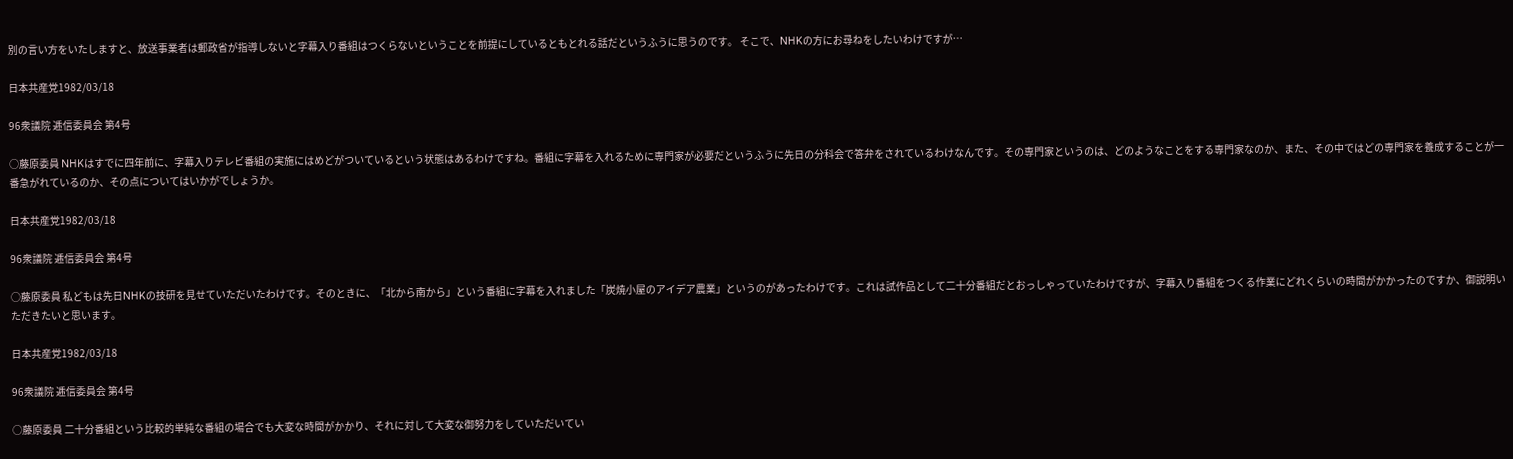別の言い方をいたしますと、放送事業者は郵政省が指導しないと字幕入り番組はつくらないということを前提にしているともとれる話だというふうに思うのです。 そこで、NHKの方にお尋ねをしたいわけですが…

日本共産党1982/03/18

96衆議院 逓信委員会 第4号

○藤原委員 NHKはすでに四年前に、字幕入りテレビ番組の実施にはめどがついているという状態はあるわけですね。番組に字幕を入れるために専門家が必要だというふうに先日の分科会で答弁をされているわけなんです。その専門家というのは、どのようなことをする専門家なのか、また、その中ではどの専門家を養成することが一番急がれているのか、その点についてはいかがでしょうか。

日本共産党1982/03/18

96衆議院 逓信委員会 第4号

○藤原委員 私どもは先日NHKの技研を見せていただいたわけです。そのときに、「北から南から」という番組に字幕を入れました「炭焼小屋のアイデア農業」というのがあったわけです。これは試作品として二十分番組だとおっしゃっていたわけですが、字幕入り番組をつくる作業にどれくらいの時間がかかったのですか、御説明いただきたいと思います。

日本共産党1982/03/18

96衆議院 逓信委員会 第4号

○藤原委員 二十分番組という比較的単純な番組の場合でも大変な時間がかかり、それに対して大変な御努力をしていただいてい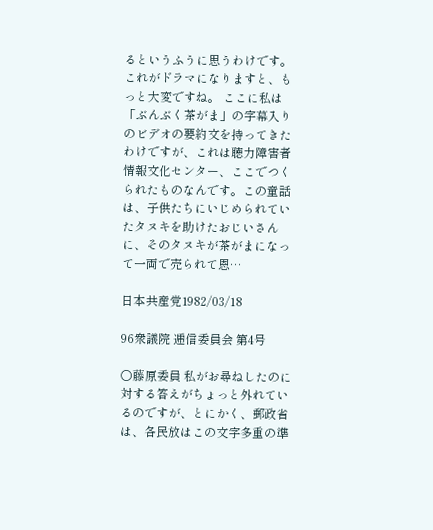るというふうに思うわけです。これがドラマになりますと、もっと大変ですね。 ここに私は「ぶんぶく茶がま」の字幕入りのビデオの要約文を持ってきたわけですが、これは聴力障害者情報文化センター、ここでつくられたものなんです。この童話は、子供たちにいじめられていたタヌキを助けたおじいさんに、そのタヌキが茶がまになって一両で売られて恩…

日本共産党1982/03/18

96衆議院 逓信委員会 第4号

○藤原委員 私がお尋ねしたのに対する答えがちょっと外れているのですが、とにかく、郵政省は、各民放はこの文字多重の準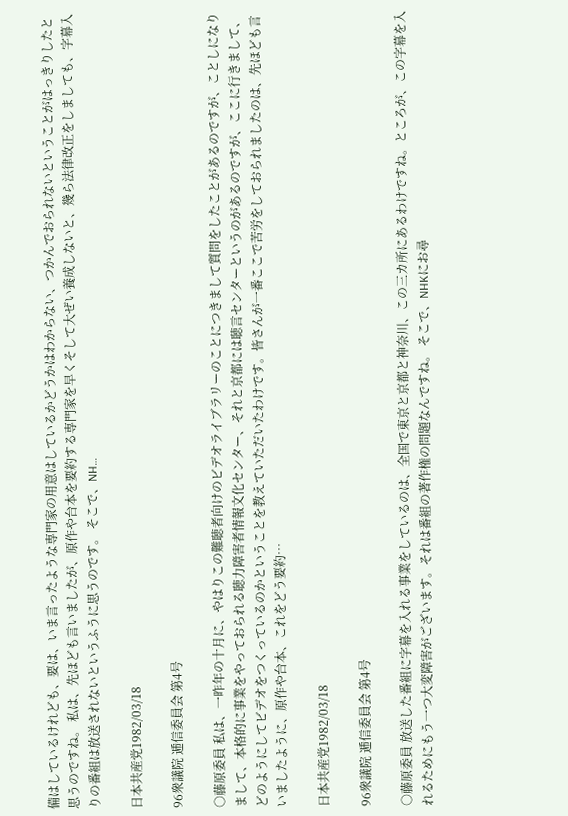備はしているけれども、要は、いま言ったような専門家の用意はしているかどうかはわからない、つかんでおられないということがはっきりしたと思うのですね。 私は、先ほども言いましたが、原作や台本を要約する専門家を早くそして大ぜい養成しないと、幾ら法律改正をしましても、字幕入りの番組は放送されないというふうに思うのです。 そこで、NH…

日本共産党1982/03/18

96衆議院 逓信委員会 第4号

○藤原委員 私は、一昨年の十月に、やはりこの難聴者向けのビデオライブラリーのことにつきまして質問をしたことがあるのですが、ことしになりまして、本格的に事業をやっておられる聴力障害者情報文化センター、それと京都には聴言センターというのがあるのですが、ここに行きまして、どのようにしてビデオをつくっているのかということを教えていただいたわけです。皆さんが一番ここで苦労をしておられましたのは、先ほども言いましたように、原作や台本、これをどう要約…

日本共産党1982/03/18

96衆議院 逓信委員会 第4号

○藤原委員 放送した番組に字幕を入れる事業をしているのは、全国で東京と京都と神奈川、この三カ所にあるわけですね。ところが、この字幕を入れるためにもう一つ大変障害がございます。それは番組の著作権の問題なんですね。 そこで、NHKにお尋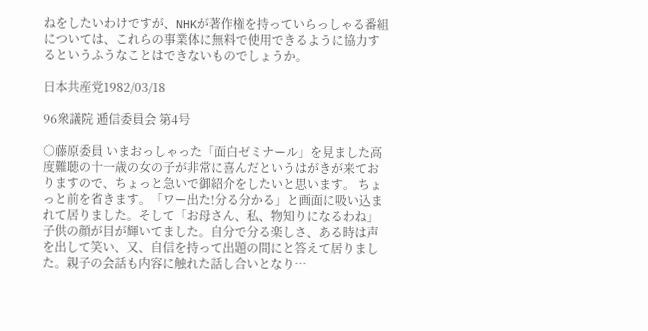ねをしたいわけですが、NHKが著作権を持っていらっしゃる番組については、これらの事業体に無料で使用できるように協力するというふうなことはできないものでしょうか。

日本共産党1982/03/18

96衆議院 逓信委員会 第4号

○藤原委員 いまおっしゃった「面白ゼミナール」を見ました高度難聴の十一歳の女の子が非常に喜んだというはがきが来ておりますので、ちょっと急いで御紹介をしたいと思います。 ちょっと前を省きます。「ワー出た!分る分かる」と画面に吸い込まれて居りました。そして「お母さん、私、物知りになるわね」子供の顔が目が輝いてました。自分で分る楽しさ、ある時は声を出して笑い、又、自信を持って出題の間にと答えて居りました。親子の会話も内容に触れた話し合いとなり…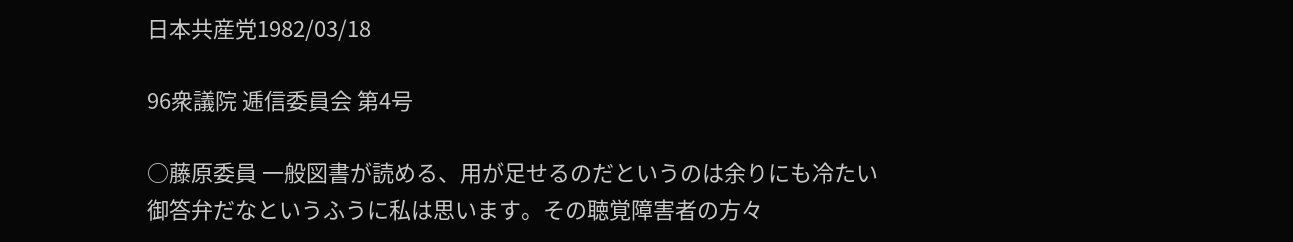日本共産党1982/03/18

96衆議院 逓信委員会 第4号

○藤原委員 一般図書が読める、用が足せるのだというのは余りにも冷たい御答弁だなというふうに私は思います。その聴覚障害者の方々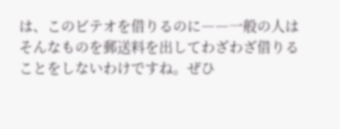は、このビテオを借りるのに――一般の人はそんなものを郵送料を出してわざわざ借りることをしないわけですね。ぜひ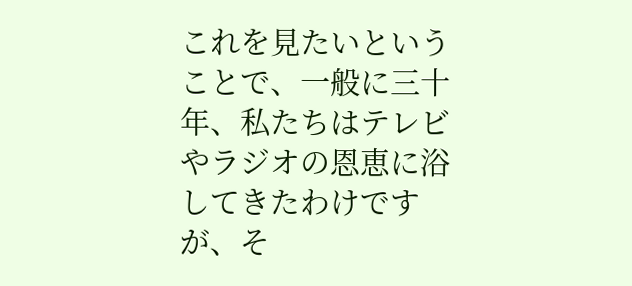これを見たいということで、一般に三十年、私たちはテレビやラジオの恩恵に浴してきたわけですが、そ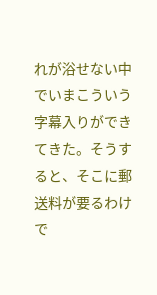れが浴せない中でいまこういう字幕入りができてきた。そうすると、そこに郵送料が要るわけで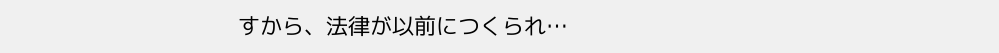すから、法律が以前につくられ…